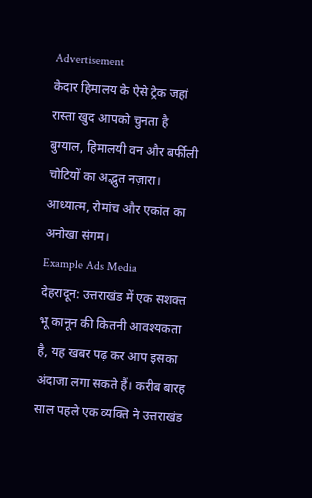Advertisement
केदार हिमालय के ऐसे ट्रेक जहां रास्ता खुद आपको चुनता है
बुग्याल, हिमालयी वन और बर्फीली चोटियों का अद्भुत नज़ारा। आध्यात्म, रोमांच और एकांत का अनोखा संगम।
Example Ads Media
देहरादून: उत्तराखंड में एक सशक्त भू कानून की कितनी आवश्यकता है, यह खबर पढ़ कर आप इसका अंदाजा लगा सकते हैं। करीब बारह साल पहले एक व्यक्ति ने उत्तराखंड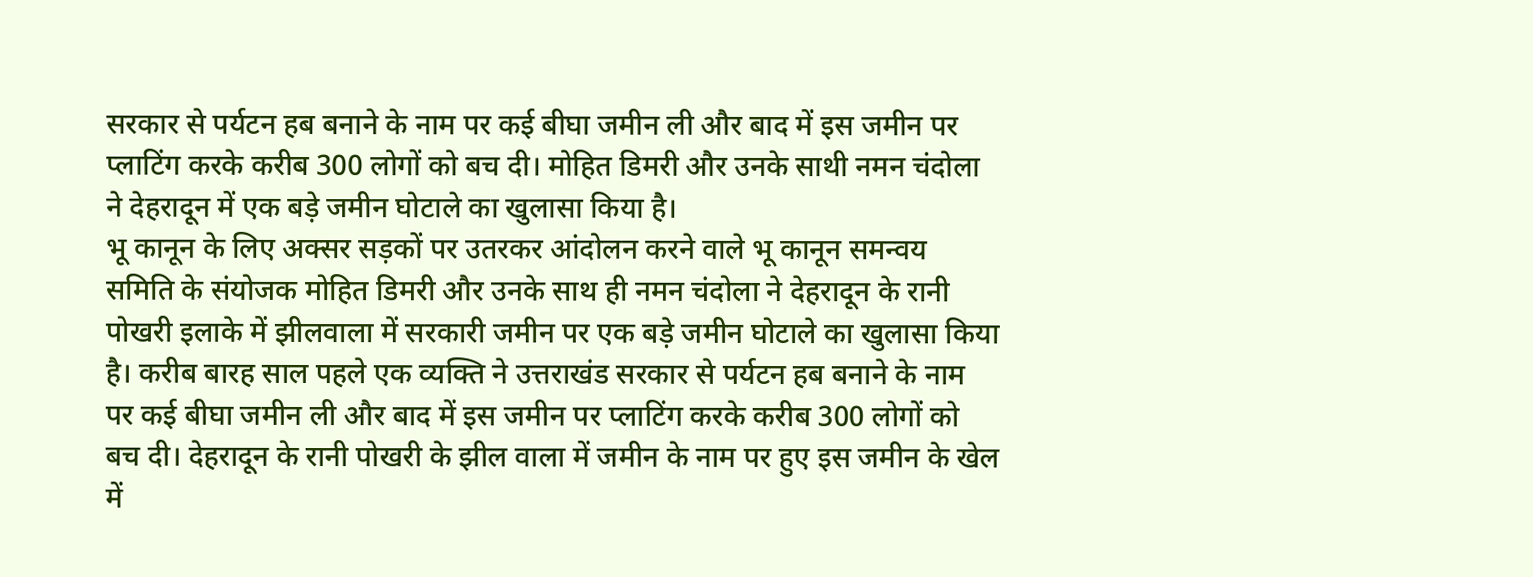सरकार से पर्यटन हब बनाने के नाम पर कई बीघा जमीन ली और बाद में इस जमीन पर प्लाटिंग करके करीब 300 लोगों को बच दी। मोहित डिमरी और उनके साथी नमन चंदोला ने देहरादून में एक बड़े जमीन घोटाले का खुलासा किया है।
भू कानून के लिए अक्सर सड़कों पर उतरकर आंदोलन करने वाले भू कानून समन्वय समिति के संयोजक मोहित डिमरी और उनके साथ ही नमन चंदोला ने देहरादून के रानी पोखरी इलाके में झीलवाला में सरकारी जमीन पर एक बड़े जमीन घोटाले का खुलासा किया है। करीब बारह साल पहले एक व्यक्ति ने उत्तराखंड सरकार से पर्यटन हब बनाने के नाम पर कई बीघा जमीन ली और बाद में इस जमीन पर प्लाटिंग करके करीब 300 लोगों को बच दी। देहरादून के रानी पोखरी के झील वाला में जमीन के नाम पर हुए इस जमीन के खेल में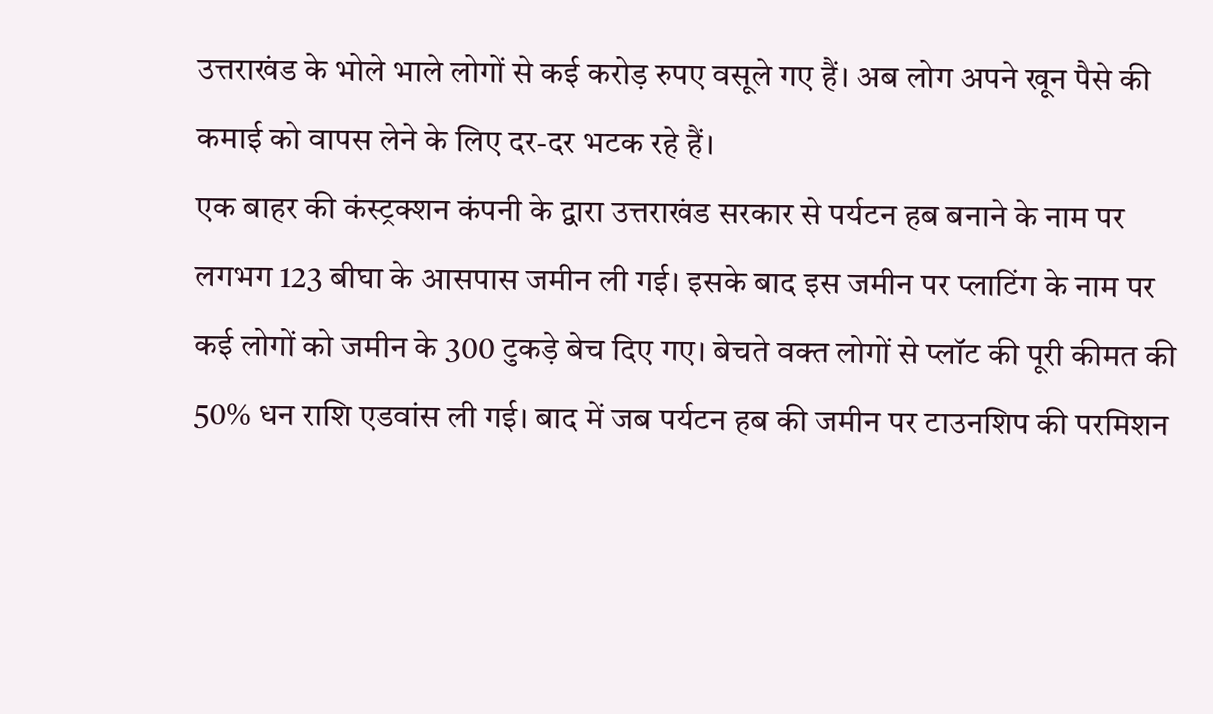उत्तराखंड के भोले भाले लोगों से कई करोड़ रुपए वसूले गए हैं। अब लोग अपने खून पैसे की कमाई को वापस लेने के लिए दर-दर भटक रहे हैं।
एक बाहर की कंस्ट्रक्शन कंपनी के द्वारा उत्तराखंड सरकार से पर्यटन हब बनाने के नाम पर लगभग 123 बीघा के आसपास जमीन ली गई। इसके बाद इस जमीन पर प्लाटिंग के नाम पर कई लोगों को जमीन के 300 टुकड़े बेच दिए गए। बेचते वक्त लोगों से प्लॉट की पूरी कीमत की 50% धन राशि एडवांस ली गई। बाद में जब पर्यटन हब की जमीन पर टाउनशिप की परमिशन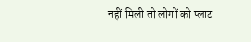नहीं मिली तो लोगों को प्लाट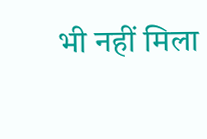भी नहीं मिला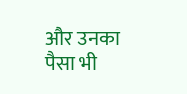और उनका पैसा भी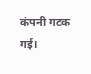कंपनी गटक गई।